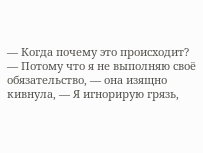— Когда почему это происходит?
— Потому что я не выполняю своё обязательство, — она изящно кивнула, — Я игнорирую грязь,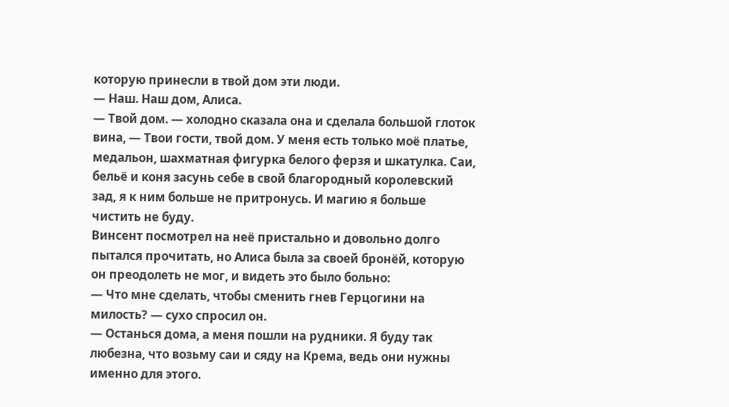которую принесли в твой дом эти люди.
— Наш. Наш дом, Алиса.
— Твой дом. — холодно сказала она и сделала большой глоток вина, — Твои гости, твой дом. У меня есть только моё платье, медальон, шахматная фигурка белого ферзя и шкатулка. Саи, бельё и коня засунь себе в свой благородный королевский зад, я к ним больше не притронусь. И магию я больше чистить не буду.
Винсент посмотрел на неё пристально и довольно долго пытался прочитать, но Алиса была за своей бронёй, которую он преодолеть не мог, и видеть это было больно:
— Что мне сделать, чтобы сменить гнев Герцогини на милость? — сухо спросил он.
— Останься дома, а меня пошли на рудники. Я буду так любезна, что возьму саи и сяду на Крема, ведь они нужны именно для этого.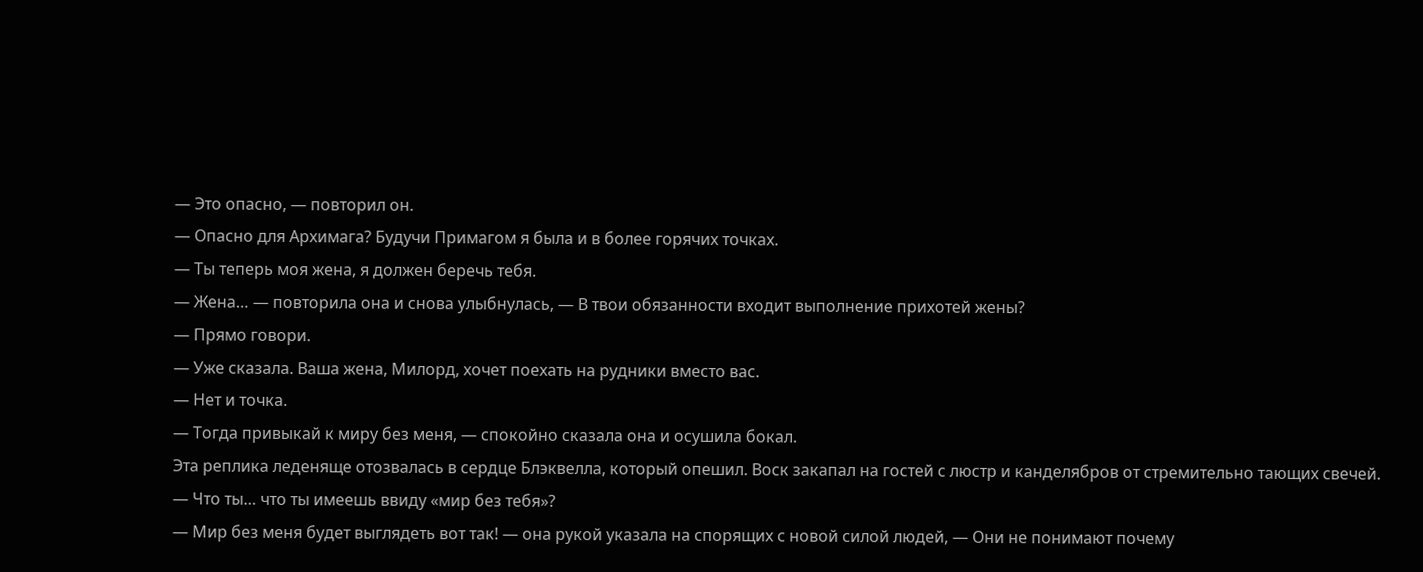— Это опасно, — повторил он.
— Опасно для Архимага? Будучи Примагом я была и в более горячих точках.
— Ты теперь моя жена, я должен беречь тебя.
— Жена… — повторила она и снова улыбнулась, — В твои обязанности входит выполнение прихотей жены?
— Прямо говори.
— Уже сказала. Ваша жена, Милорд, хочет поехать на рудники вместо вас.
— Нет и точка.
— Тогда привыкай к миру без меня, — спокойно сказала она и осушила бокал.
Эта реплика леденяще отозвалась в сердце Блэквелла, который опешил. Воск закапал на гостей с люстр и канделябров от стремительно тающих свечей.
— Что ты… что ты имеешь ввиду «мир без тебя»?
— Мир без меня будет выглядеть вот так! — она рукой указала на спорящих с новой силой людей, — Они не понимают почему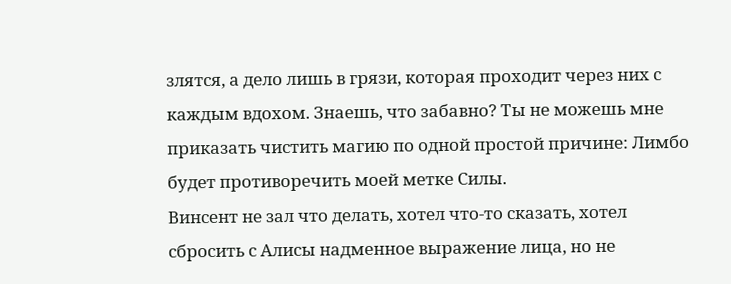злятся, а дело лишь в грязи, которая проходит через них с каждым вдохом. Знаешь, что забавно? Ты не можешь мне приказать чистить магию по одной простой причине: Лимбо будет противоречить моей метке Силы.
Винсент не зал что делать, хотел что-то сказать, хотел сбросить с Алисы надменное выражение лица, но не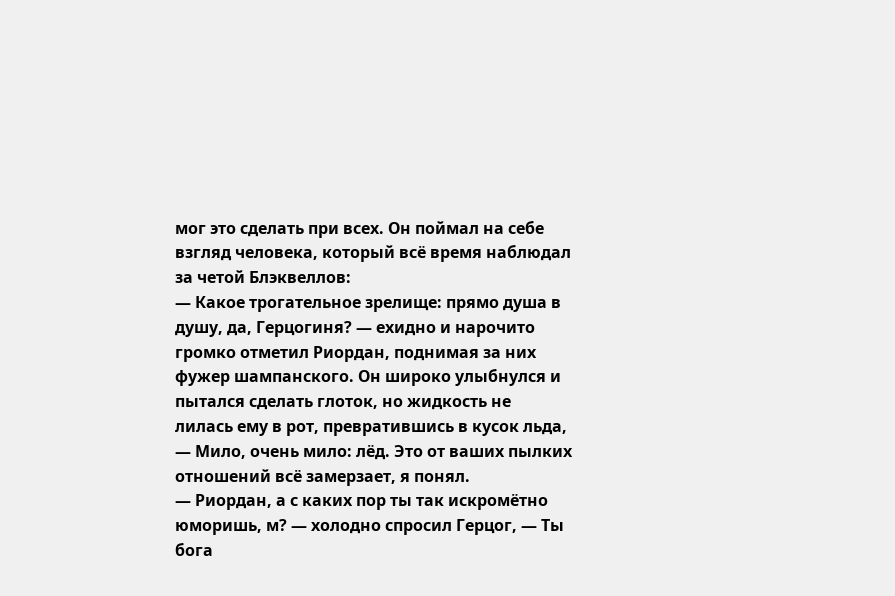мог это сделать при всех. Он поймал на себе взгляд человека, который всё время наблюдал за четой Блэквеллов:
— Какое трогательное зрелище: прямо душа в душу, да, Герцогиня? — ехидно и нарочито громко отметил Риордан, поднимая за них фужер шампанского. Он широко улыбнулся и пытался сделать глоток, но жидкость не лилась ему в рот, превратившись в кусок льда, — Мило, очень мило: лёд. Это от ваших пылких отношений всё замерзает, я понял.
— Риордан, а с каких пор ты так искромётно юморишь, м? — холодно спросил Герцог, — Ты бога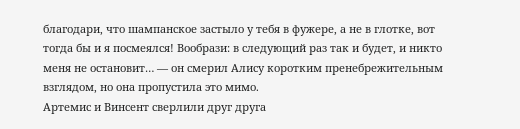благодари, что шампанское застыло у тебя в фужере, а не в глотке, вот тогда бы и я посмеялся! Вообрази: в следующий раз так и будет, и никто меня не остановит… — он смерил Алису коротким пренебрежительным взглядом, но она пропустила это мимо.
Артемис и Винсент сверлили друг друга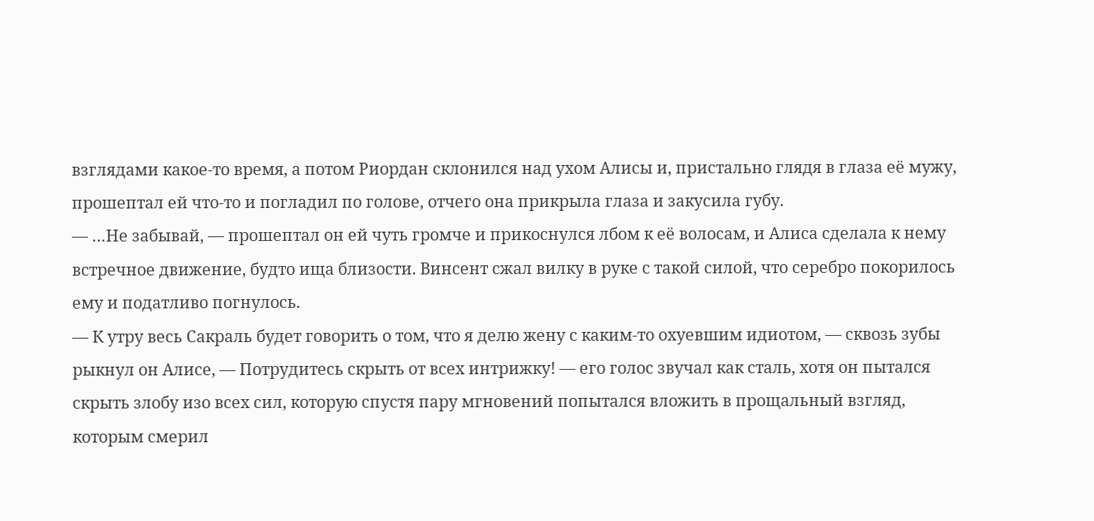взглядами какое-то время, а потом Риордан склонился над ухом Алисы и, пристально глядя в глаза её мужу, прошептал ей что-то и погладил по голове, отчего она прикрыла глаза и закусила губу.
— …Не забывай, — прошептал он ей чуть громче и прикоснулся лбом к её волосам, и Алиса сделала к нему встречное движение, будто ища близости. Винсент сжал вилку в руке с такой силой, что серебро покорилось ему и податливо погнулось.
— К утру весь Сакраль будет говорить о том, что я делю жену с каким-то охуевшим идиотом, — сквозь зубы рыкнул он Алисе, — Потрудитесь скрыть от всех интрижку! — его голос звучал как сталь, хотя он пытался скрыть злобу изо всех сил, которую спустя пару мгновений попытался вложить в прощальный взгляд, которым смерил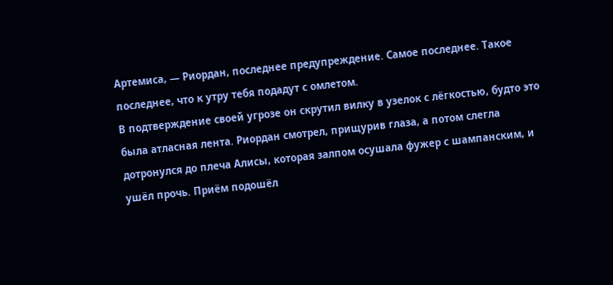Артемиса, — Риордан, последнее предупреждение. Самое последнее. Такое последнее, что к утру тебя подадут с омлетом.
В подтверждение своей угрозе он скрутил вилку в узелок с лёгкостью, будто это была атласная лента. Риордан смотрел, прищурив глаза, а потом слегла дотронулся до плеча Алисы, которая залпом осушала фужер с шампанским, и ушёл прочь. Приём подошёл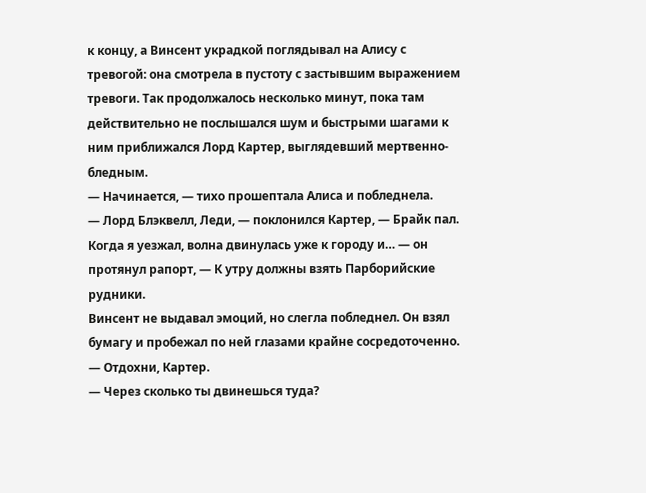к концу, а Винсент украдкой поглядывал на Алису с тревогой: она смотрела в пустоту с застывшим выражением тревоги. Так продолжалось несколько минут, пока там действительно не послышался шум и быстрыми шагами к ним приближался Лорд Картер, выглядевший мертвенно-бледным.
— Начинается, — тихо прошептала Алиса и побледнела.
— Лорд Блэквелл, Леди, — поклонился Картер, — Брайк пал. Когда я уезжал, волна двинулась уже к городу и… — он протянул рапорт, — К утру должны взять Парборийские рудники.
Винсент не выдавал эмоций, но слегла побледнел. Он взял бумагу и пробежал по ней глазами крайне сосредоточенно.
— Отдохни, Картер.
— Через сколько ты двинешься туда?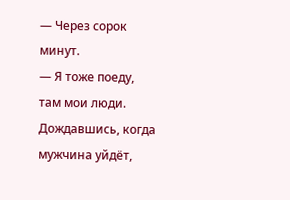— Через сорок минут.
— Я тоже поеду, там мои люди.
Дождавшись, когда мужчина уйдёт,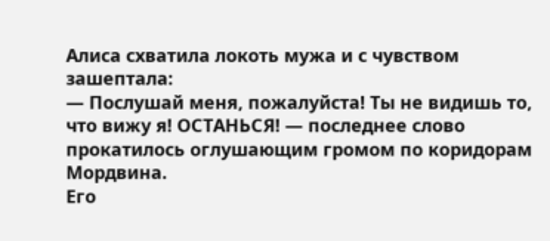Алиса схватила локоть мужа и с чувством зашептала:
— Послушай меня, пожалуйста! Ты не видишь то, что вижу я! ОСТАНЬСЯ! — последнее слово прокатилось оглушающим громом по коридорам Мордвина.
Его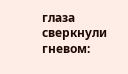глаза сверкнули гневом: